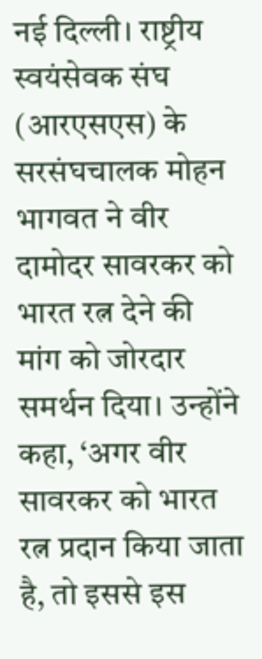नई दिल्ली। राष्ट्रीय स्वयंसेवक संघ (आरएसएस) के सरसंघचालक मोहन भागवत ने वीर दामोदर सावरकर को भारत रत्न देने की मांग को जोरदार समर्थन दिया। उन्होंने कहा, ‘अगर वीर सावरकर को भारत रत्न प्रदान किया जाता है, तो इससे इस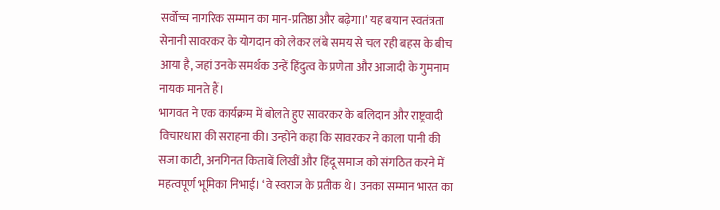सर्वोच्च नागरिक सम्मान का मान-प्रतिष्ठा और बढ़ेगा।’ यह बयान स्वतंत्रता सेनानी सावरकर के योगदान को लेकर लंबे समय से चल रही बहस के बीच आया है, जहां उनके समर्थक उन्हें हिंदुत्व के प्रणेता और आजादी के गुमनाम नायक मानते हैं।
भागवत ने एक कार्यक्रम में बोलते हुए सावरकर के बलिदान और राष्ट्रवादी विचारधारा की सराहना की। उन्होंने कहा कि सावरकर ने काला पानी की सजा काटी, अनगिनत किताबें लिखीं और हिंदू समाज को संगठित करने में महत्वपूर्ण भूमिका निभाई। ‘वे स्वराज के प्रतीक थे। उनका सम्मान भारत का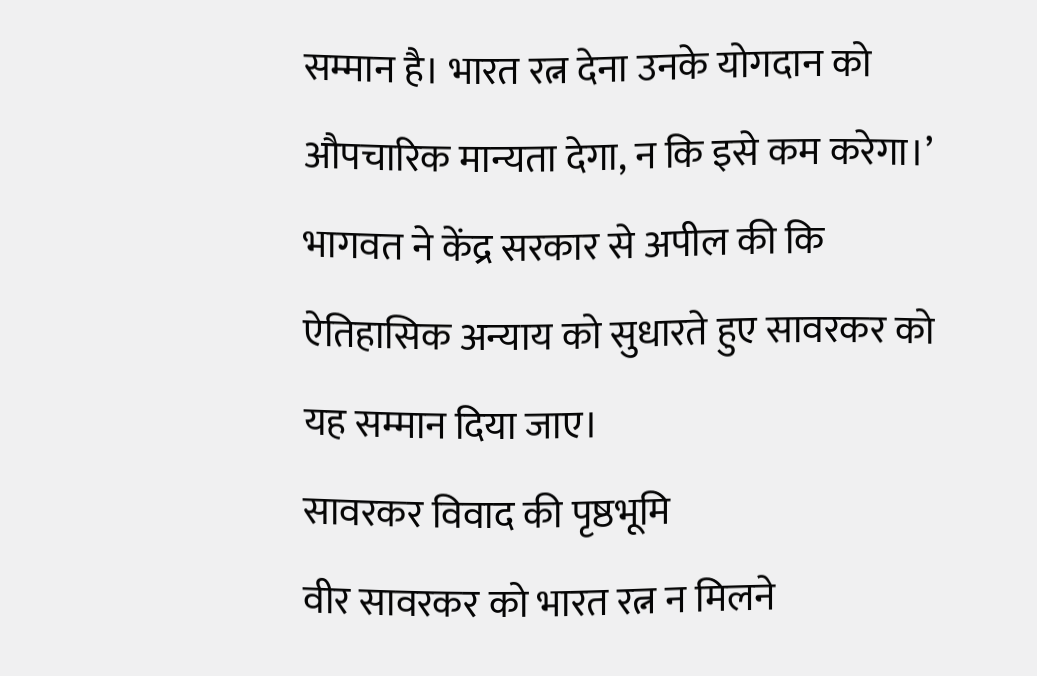सम्मान है। भारत रत्न देना उनके योगदान को औपचारिक मान्यता देगा, न कि इसे कम करेगा।’ भागवत ने केंद्र सरकार से अपील की कि ऐतिहासिक अन्याय को सुधारते हुए सावरकर को यह सम्मान दिया जाए।
सावरकर विवाद की पृष्ठभूमि
वीर सावरकर को भारत रत्न न मिलने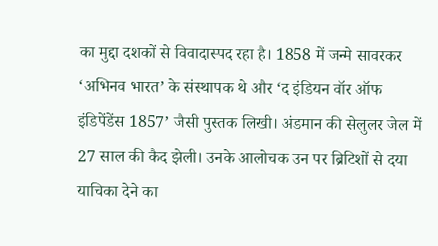का मुद्दा दशकों से विवादास्पद रहा है। 1858 में जन्मे सावरकर ‘अभिनव भारत’ के संस्थापक थे और ‘द इंडियन वॉर ऑफ इंडिपेंडेंस 1857’ जैसी पुस्तक लिखी। अंडमान की सेलुलर जेल में 27 साल की कैद झेली। उनके आलोचक उन पर ब्रिटिशों से दया याचिका देने का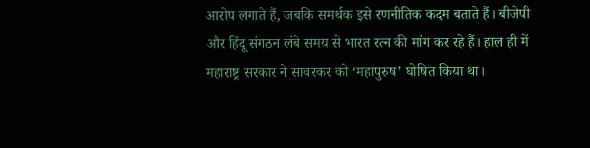आरोप लगाते हैं, जबकि समर्थक इसे रणनीतिक कदम बताते हैं। बीजेपी और हिंदू संगठन लंबे समय से भारत रत्न की मांग कर रहे हैं। हाल ही में महाराष्ट्र सरकार ने सावरकर को ‘महापुरुष’ घोषित किया था।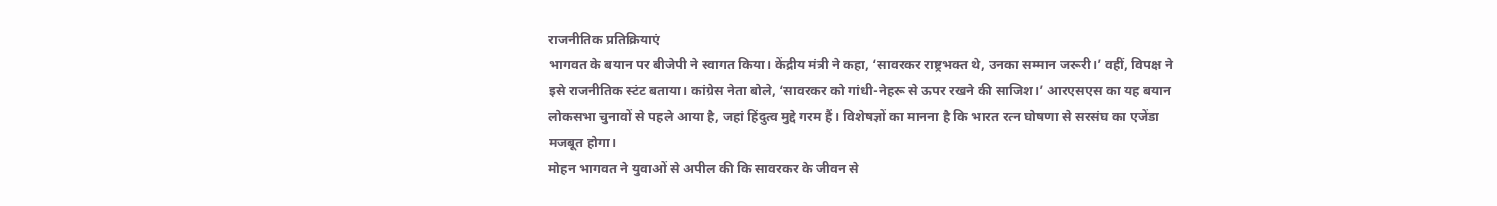राजनीतिक प्रतिक्रियाएं
भागवत के बयान पर बीजेपी ने स्वागत किया। केंद्रीय मंत्री ने कहा, ‘सावरकर राष्ट्रभक्त थे, उनका सम्मान जरूरी।’ वहीं, विपक्ष ने इसे राजनीतिक स्टंट बताया। कांग्रेस नेता बोले, ‘सावरकर को गांधी-नेहरू से ऊपर रखने की साजिश।’ आरएसएस का यह बयान लोकसभा चुनावों से पहले आया है, जहां हिंदुत्व मुद्दे गरम हैं। विशेषज्ञों का मानना है कि भारत रत्न घोषणा से सरसंघ का एजेंडा मजबूत होगा।
मोहन भागवत ने युवाओं से अपील की कि सावरकर के जीवन से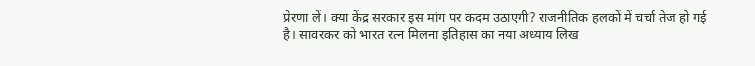प्रेरणा लें। क्या केंद्र सरकार इस मांग पर कदम उठाएगी? राजनीतिक हलकों में चर्चा तेज हो गई है। सावरकर को भारत रत्न मिलना इतिहास का नया अध्याय लिख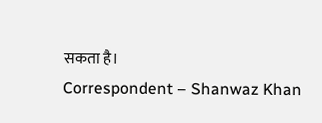सकता है।
Correspondent – Shanwaz Khan